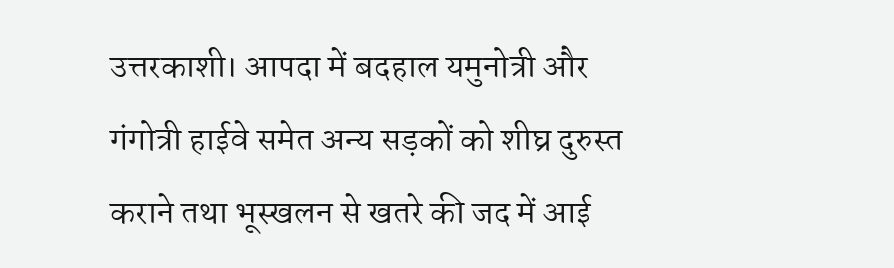उत्तरकाशी। आपदा में बदहाल यमुनोत्री और गंगोत्री हाईवे समेत अन्य सड़कों को शीघ्र दुरुस्त कराने तथा भूस्खलन से खतरे की जद में आई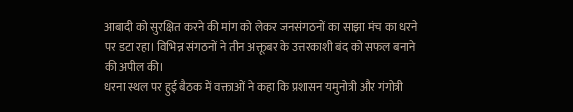आबादी को सुरक्षित करने की मांग को लेकर जनसंगठनों का साझा मंच का धरने पर डटा रहा। विभिन्न संगठनों ने तीन अक्तूबर के उत्तरकाशी बंद को सफल बनाने की अपील की।
धरना स्थल पर हुई बैठक में वक्ताओं ने कहा कि प्रशासन यमुनोत्री और गंगोत्री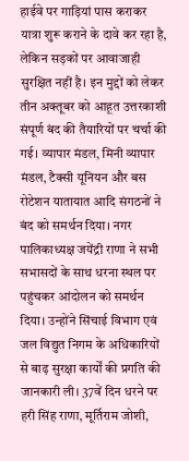हाईवे पर गाड़ियां पास कराकर यात्रा शुरू कराने के दावे कर रहा है, लेकिन सड़कों पर आवाजाही सुरक्षित नहीं है। इन मुद्दों को लेकर तीन अक्तूबर को आहूत उत्तरकाशी संपूर्ण बंद की तैयारियों पर चर्चा की गई। व्यापार मंडल, मिनी व्यापार मंडल, टैक्सी यूनियन और बस रोटेशन यातायात आदि संगठनों ने बंद को समर्थन दिया। नगर पालिकाध्यक्ष जयेंद्री राणा ने सभी सभासदों के साथ धरना स्थल पर पहुंचकर आंदोलन को समर्थन दिया। उन्होंने सिंचाई विभाग एवं जल विद्युत निगम के अधिकारियों से बाढ़ सुरक्षा कार्यों की प्रगति की जानकारी ली। 37वें दिन धरने पर हरी सिंह राणा, मूर्तिराम जोशी,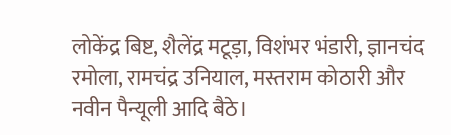लोकेंद्र बिष्ट, शैलेंद्र मटूड़ा, विशंभर भंडारी, ज्ञानचंद रमोला, रामचंद्र उनियाल, मस्तराम कोठारी और नवीन पैन्यूली आदि बैठे।